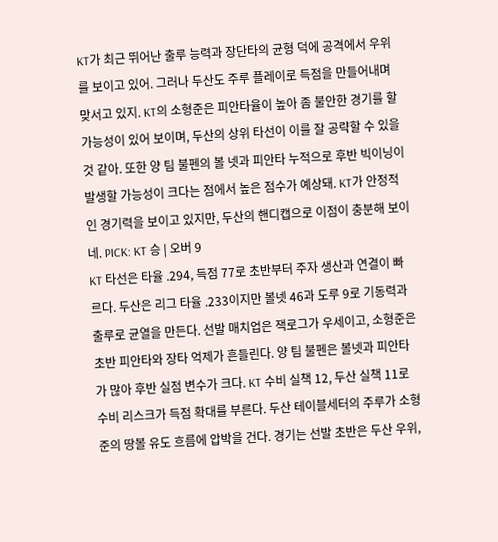KT가 최근 뛰어난 출루 능력과 장단타의 균형 덕에 공격에서 우위를 보이고 있어. 그러나 두산도 주루 플레이로 득점을 만들어내며 맞서고 있지. KT의 소형준은 피안타율이 높아 좀 불안한 경기를 할 가능성이 있어 보이며, 두산의 상위 타선이 이를 잘 공략할 수 있을 것 같아. 또한 양 팀 불펜의 볼 넷과 피안타 누적으로 후반 빅이닝이 발생할 가능성이 크다는 점에서 높은 점수가 예상돼. KT가 안정적인 경기력을 보이고 있지만, 두산의 핸디캡으로 이점이 충분해 보이네. PICK: KT 승 | 오버 9
KT 타선은 타율 .294, 득점 77로 초반부터 주자 생산과 연결이 빠르다. 두산은 리그 타율 .233이지만 볼넷 46과 도루 9로 기동력과 출루로 균열을 만든다. 선발 매치업은 잭로그가 우세이고, 소형준은 초반 피안타와 장타 억제가 흔들린다. 양 팀 불펜은 볼넷과 피안타가 많아 후반 실점 변수가 크다. KT 수비 실책 12, 두산 실책 11로 수비 리스크가 득점 확대를 부른다. 두산 테이블세터의 주루가 소형준의 땅볼 유도 흐름에 압박을 건다. 경기는 선발 초반은 두산 우위,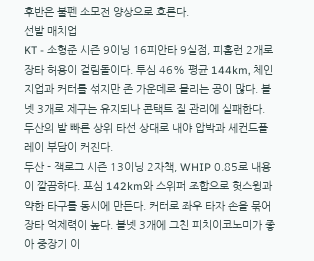후반은 불펜 소모전 양상으로 흐른다.
선발 매치업
KT - 소형준 시즌 9이닝 16피안타 9실점, 피홈런 2개로 장타 허용이 걸림돌이다. 투심 46% 평균 144km, 체인지업과 커터를 섞지만 존 가운데로 몰리는 공이 많다. 볼넷 3개로 제구는 유지되나 콘택트 질 관리에 실패한다. 두산의 발 빠른 상위 타선 상대로 내야 압박과 세컨드플레이 부담이 커진다.
두산 - 잭로그 시즌 13이닝 2자책, WHIP 0.85로 내용이 깔끔하다. 포심 142km와 스위퍼 조합으로 헛스윙과 약한 타구를 동시에 만든다. 커터로 좌우 타자 손을 묶어 장타 억제력이 높다. 볼넷 3개에 그친 피치이코노미가 좋아 중장기 이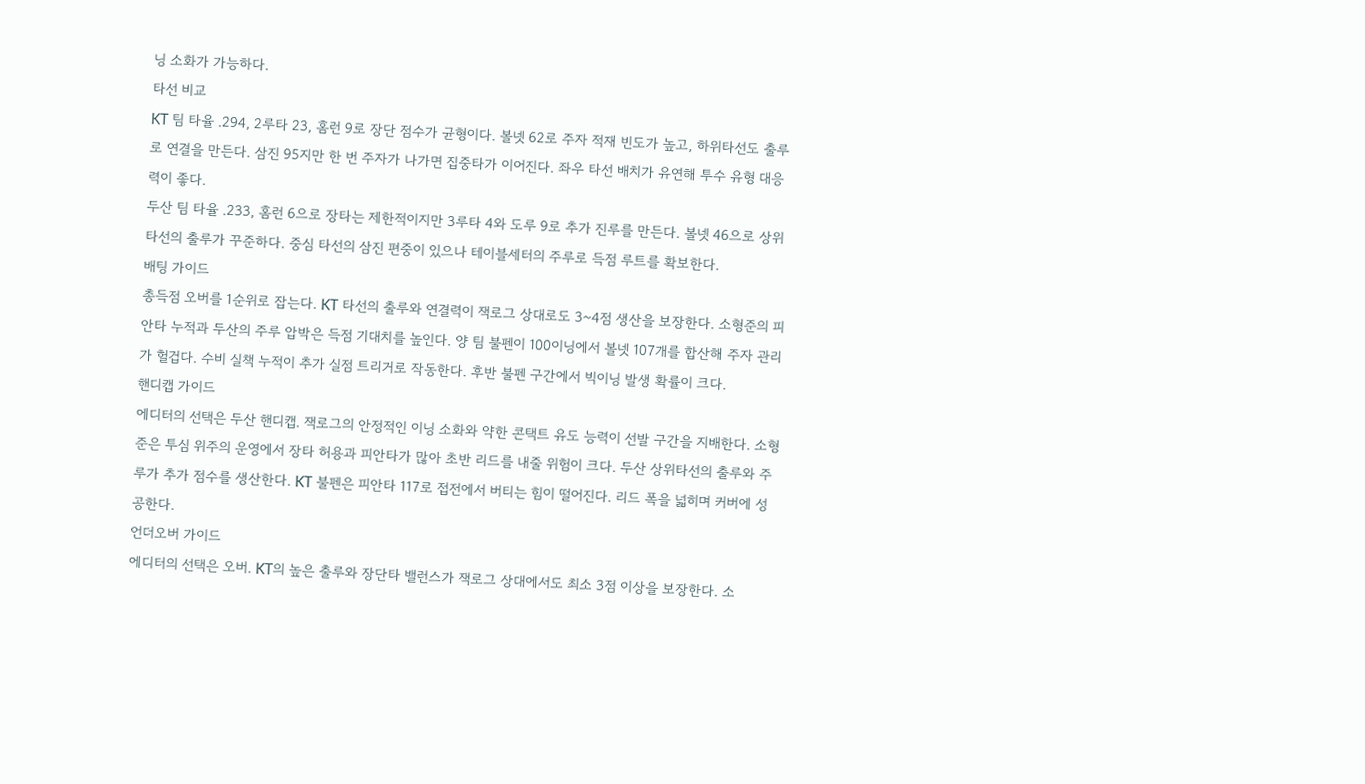닝 소화가 가능하다.
타선 비교
KT 팀 타율 .294, 2루타 23, 홈런 9로 장단 점수가 균형이다. 볼넷 62로 주자 적재 빈도가 높고, 하위타선도 출루로 연결을 만든다. 삼진 95지만 한 번 주자가 나가면 집중타가 이어진다. 좌우 타선 배치가 유연해 투수 유형 대응력이 좋다.
두산 팀 타율 .233, 홈런 6으로 장타는 제한적이지만 3루타 4와 도루 9로 추가 진루를 만든다. 볼넷 46으로 상위타선의 출루가 꾸준하다. 중심 타선의 삼진 편중이 있으나 테이블세터의 주루로 득점 루트를 확보한다.
배팅 가이드
총득점 오버를 1순위로 잡는다. KT 타선의 출루와 연결력이 잭로그 상대로도 3~4점 생산을 보장한다. 소형준의 피안타 누적과 두산의 주루 압박은 득점 기대치를 높인다. 양 팀 불펜이 100이닝에서 볼넷 107개를 합산해 주자 관리가 헐겁다. 수비 실책 누적이 추가 실점 트리거로 작동한다. 후반 불펜 구간에서 빅이닝 발생 확률이 크다.
핸디캡 가이드
에디터의 선택은 두산 핸디캡. 잭로그의 안정적인 이닝 소화와 약한 콘택트 유도 능력이 선발 구간을 지배한다. 소형준은 투심 위주의 운영에서 장타 허용과 피안타가 많아 초반 리드를 내줄 위험이 크다. 두산 상위타선의 출루와 주루가 추가 점수를 생산한다. KT 불펜은 피안타 117로 접전에서 버티는 힘이 떨어진다. 리드 폭을 넓히며 커버에 성공한다.
언더오버 가이드
에디터의 선택은 오버. KT의 높은 출루와 장단타 밸런스가 잭로그 상대에서도 최소 3점 이상을 보장한다. 소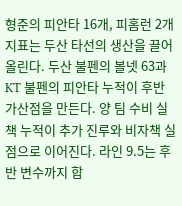형준의 피안타 16개, 피홈런 2개 지표는 두산 타선의 생산을 끌어올린다. 두산 불펜의 볼넷 63과 KT 불펜의 피안타 누적이 후반 가산점을 만든다. 양 팀 수비 실책 누적이 추가 진루와 비자책 실점으로 이어진다. 라인 9.5는 후반 변수까지 합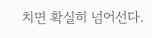치면 확실히 넘어선다.